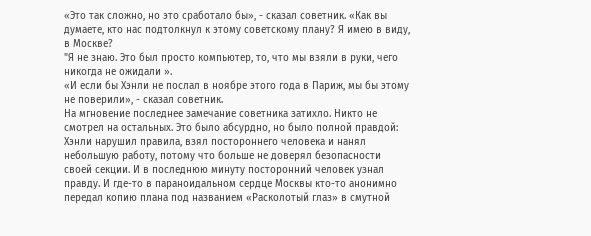«Это так сложно, но это сработало бы», - сказал советник. «Как вы думаете, кто нас подтолкнул к этому советскому плану? Я имею в виду, в Москве?
"Я не знаю. Это был просто компьютер, то, что мы взяли в руки, чего никогда не ожидали ».
«И если бы Хэнли не послал в ноябре этого года в Париж, мы бы этому не поверили», - сказал советник.
На мгновение последнее замечание советника затихло. Никто не смотрел на остальных. Это было абсурдно, но было полной правдой: Хэнли нарушил правила, взял постороннего человека и нанял небольшую работу, потому что больше не доверял безопасности своей секции. И в последнюю минуту посторонний человек узнал правду. И где-то в параноидальном сердце Москвы кто-то анонимно передал копию плана под названием «Расколотый глаз» в смутной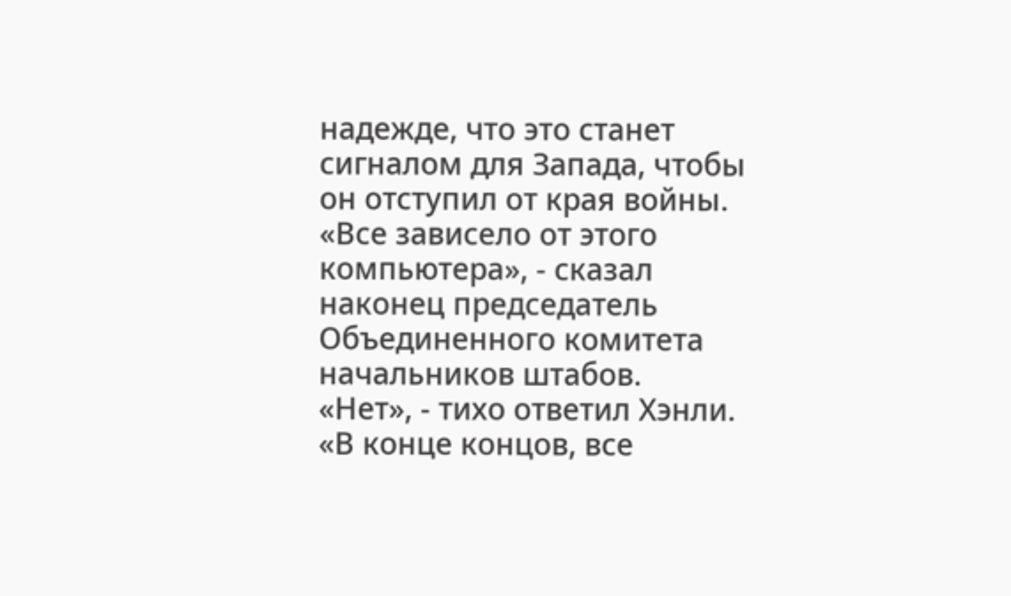надежде, что это станет сигналом для Запада, чтобы он отступил от края войны.
«Все зависело от этого компьютера», - сказал наконец председатель Объединенного комитета начальников штабов.
«Нет», - тихо ответил Хэнли. «В конце концов, все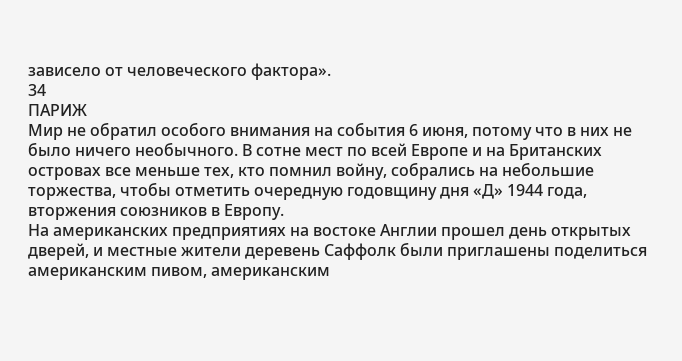зависело от человеческого фактора».
34
ПАРИЖ
Мир не обратил особого внимания на события 6 июня, потому что в них не было ничего необычного. В сотне мест по всей Европе и на Британских островах все меньше тех, кто помнил войну, собрались на небольшие торжества, чтобы отметить очередную годовщину дня «Д» 1944 года, вторжения союзников в Европу.
На американских предприятиях на востоке Англии прошел день открытых дверей, и местные жители деревень Саффолк были приглашены поделиться американским пивом, американским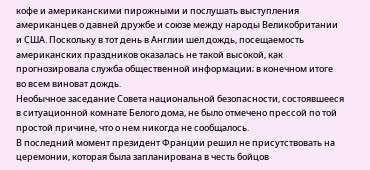кофе и американскими пирожными и послушать выступления американцев о давней дружбе и союзе между народы Великобритании и США. Поскольку в тот день в Англии шел дождь, посещаемость американских праздников оказалась не такой высокой, как прогнозировала служба общественной информации; в конечном итоге во всем виноват дождь.
Необычное заседание Совета национальной безопасности, состоявшееся в ситуационной комнате Белого дома, не было отмечено прессой по той простой причине, что о нем никогда не сообщалось.
В последний момент президент Франции решил не присутствовать на церемонии, которая была запланирована в честь бойцов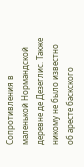Сопротивления в маленькой Нормандской деревне де Дезеглис. Также никому не было известно об аресте баскского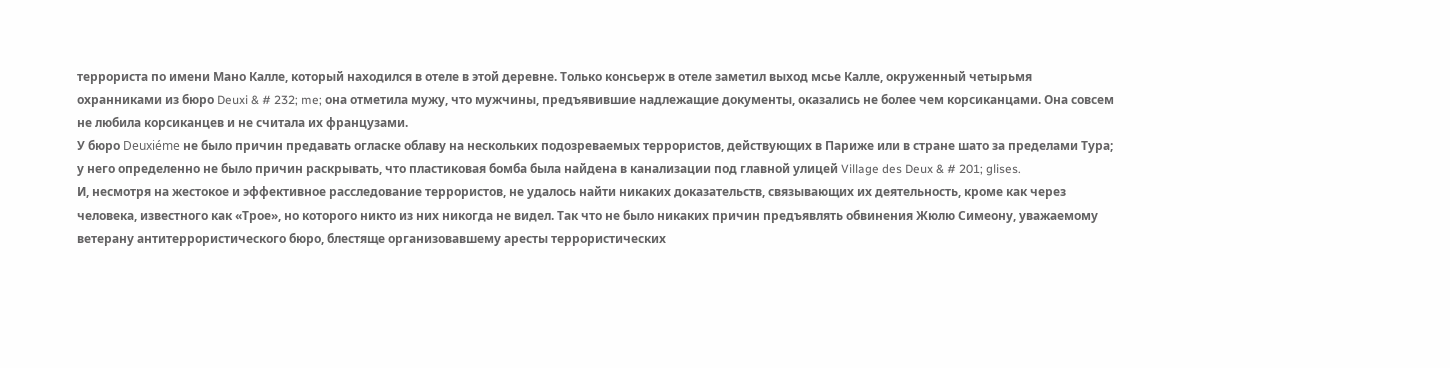террориста по имени Мано Калле, который находился в отеле в этой деревне. Только консьерж в отеле заметил выход мсье Калле, окруженный четырьмя охранниками из бюро Deuxi & # 232; me; она отметила мужу, что мужчины, предъявившие надлежащие документы, оказались не более чем корсиканцами. Она совсем не любила корсиканцев и не считала их французами.
У бюро Deuxiéme не было причин предавать огласке облаву на нескольких подозреваемых террористов, действующих в Париже или в стране шато за пределами Тура; у него определенно не было причин раскрывать, что пластиковая бомба была найдена в канализации под главной улицей Village des Deux & # 201; glises.
И, несмотря на жестокое и эффективное расследование террористов, не удалось найти никаких доказательств, связывающих их деятельность, кроме как через человека, известного как «Трое», но которого никто из них никогда не видел. Так что не было никаких причин предъявлять обвинения Жюлю Симеону, уважаемому ветерану антитеррористического бюро, блестяще организовавшему аресты террористических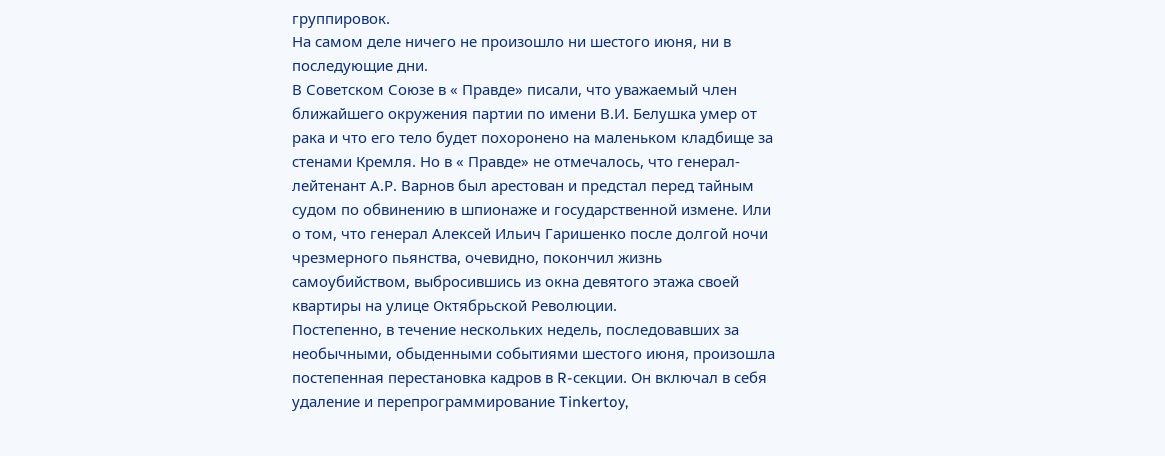группировок.
На самом деле ничего не произошло ни шестого июня, ни в последующие дни.
В Советском Союзе в « Правде» писали, что уважаемый член ближайшего окружения партии по имени В.И. Белушка умер от рака и что его тело будет похоронено на маленьком кладбище за стенами Кремля. Но в « Правде» не отмечалось, что генерал-лейтенант А.Р. Варнов был арестован и предстал перед тайным судом по обвинению в шпионаже и государственной измене. Или о том, что генерал Алексей Ильич Гаришенко после долгой ночи чрезмерного пьянства, очевидно, покончил жизнь самоубийством, выбросившись из окна девятого этажа своей квартиры на улице Октябрьской Революции.
Постепенно, в течение нескольких недель, последовавших за необычными, обыденными событиями шестого июня, произошла постепенная перестановка кадров в R-секции. Он включал в себя удаление и перепрограммирование Tinkertoy,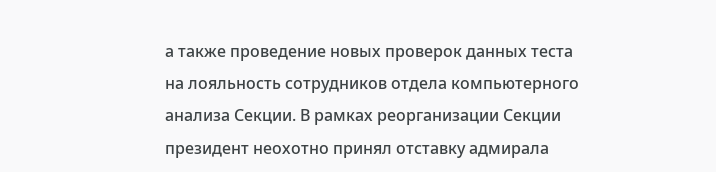а также проведение новых проверок данных теста на лояльность сотрудников отдела компьютерного анализа Секции. В рамках реорганизации Секции президент неохотно принял отставку адмирала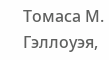Томаса М. Гэллоуэя,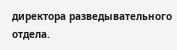директора разведывательного отдела.